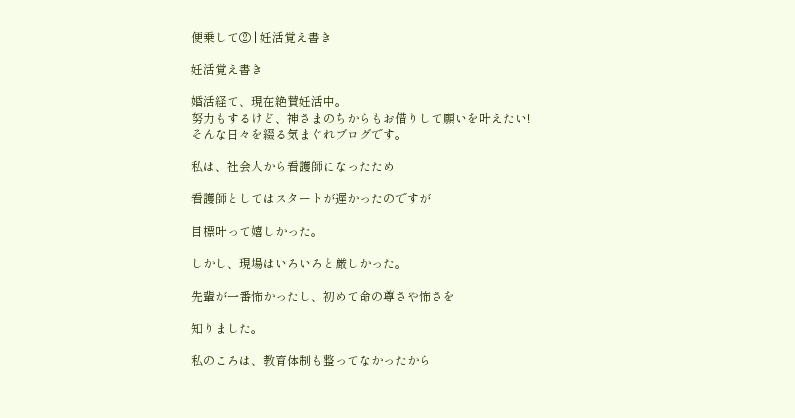便乗して② | 妊活覚え書き

妊活覚え書き

婚活経て、現在絶賛妊活中。
努力もするけど、神さまのちからもお借りして願いを叶えたい!
そんな日々を綴る気まぐれブログです。

私は、社会人から看護師になったため

看護師としてはスタートが遅かったのですが

目標叶って嬉しかった。

しかし、現場はいろいろと厳しかった。

先輩が一番怖かったし、初めて命の尊さや怖さを

知りました。

私のころは、教育体制も整ってなかったから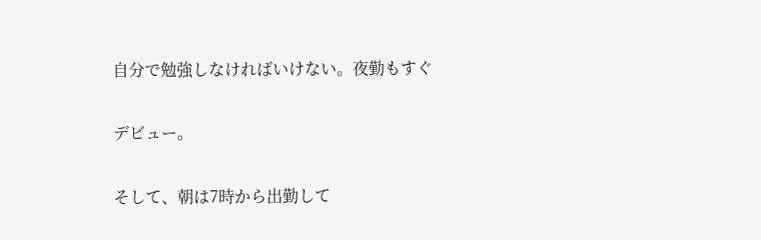自分で勉強しなければいけない。夜勤もすぐ

デビュー。

そして、朝は7時から出勤して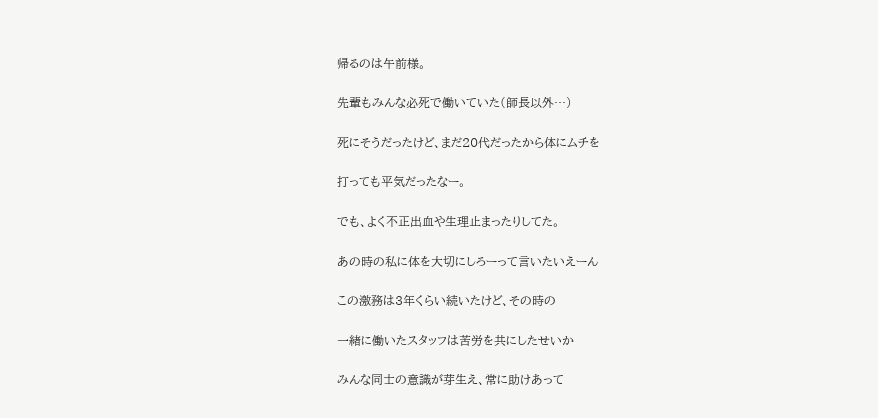帰るのは午前様。

先輩もみんな必死で働いていた(師長以外…)

死にそうだったけど、まだ20代だったから体にムチを

打っても平気だったなー。

でも、よく不正出血や生理止まったりしてた。

あの時の私に体を大切にしろーって言いたいえーん

この激務は3年くらい続いたけど、その時の

一緒に働いたスタッフは苦労を共にしたせいか

みんな同士の意識が芽生え、常に助けあって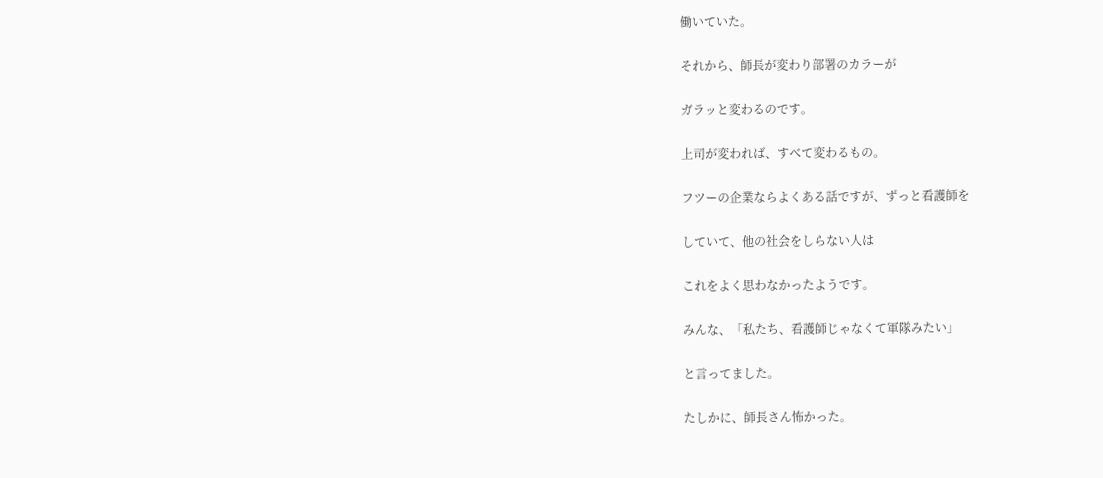働いていた。

それから、師長が変わり部署のカラーが

ガラッと変わるのです。

上司が変われば、すべて変わるもの。

フツーの企業ならよくある話ですが、ずっと看護師を

していて、他の社会をしらない人は

これをよく思わなかったようです。

みんな、「私たち、看護師じゃなくて軍隊みたい」

と言ってました。

たしかに、師長さん怖かった。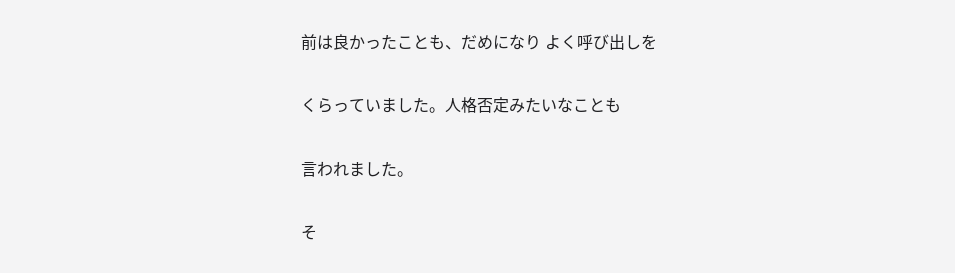前は良かったことも、だめになり よく呼び出しを

くらっていました。人格否定みたいなことも

言われました。

そ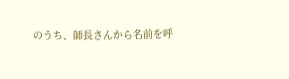のうち、師長さんから名前を呼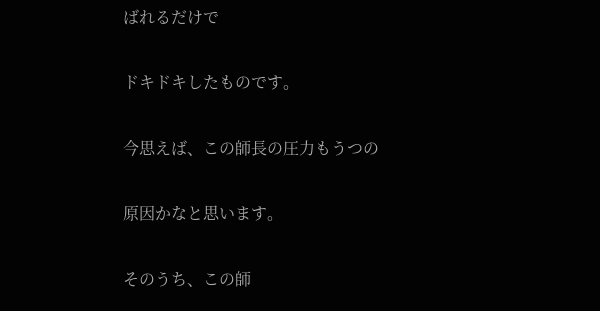ばれるだけで

ドキドキしたものです。

今思えば、この師長の圧力もうつの

原因かなと思います。

そのうち、この師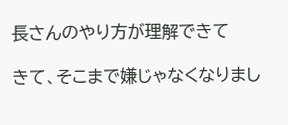長さんのやり方が理解できて

きて、そこまで嫌じゃなくなりまし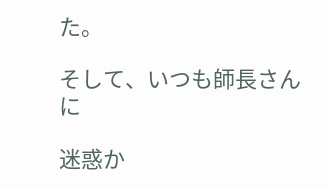た。

そして、いつも師長さんに

迷惑か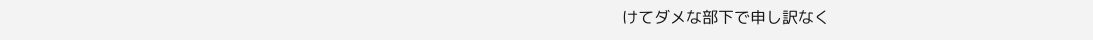けてダメな部下で申し訳なく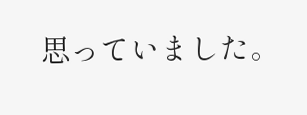思っていました。